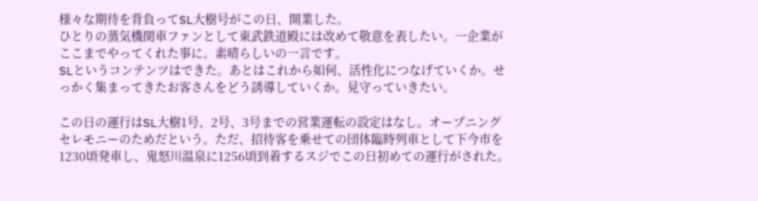様々な期待を背負ってSL大樹号がこの日、開業した。
ひとりの蒸気機関車ファンとして東武鉄道殿には改めて敬意を表したい。一企業がここまでやってくれた事に。素晴らしいの一言です。
SLというコンテンツはできた。あとはこれから如何、活性化につなげていくか。せっかく集まってきたお客さんをどう誘導していくか。見守っていきたい。

この日の運行はSL大樹1号、2号、3号までの営業運転の設定はなし。オープニングセレモニーのためだという。ただ、招待客を乗せての団体臨時列車として下今市を1230頃発車し、鬼怒川温泉に1256頃到着するスジでこの日初めての運行がされた。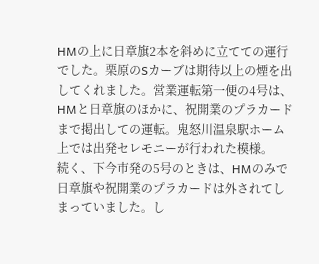HMの上に日章旗2本を斜めに立てての運行でした。栗原のSカーブは期待以上の煙を出してくれました。営業運転第一便の4号は、HMと日章旗のほかに、祝開業のプラカードまで掲出しての運転。鬼怒川温泉駅ホーム上では出発セレモニーが行われた模様。
続く、下今市発の5号のときは、HMのみで日章旗や祝開業のプラカードは外されてしまっていました。し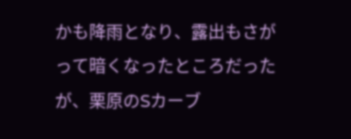かも降雨となり、露出もさがって暗くなったところだったが、栗原のSカーブ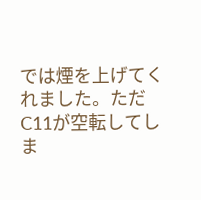では煙を上げてくれました。ただC11が空転してしま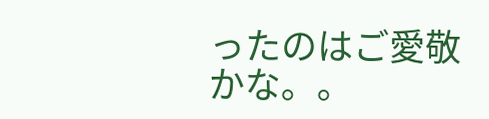ったのはご愛敬かな。。